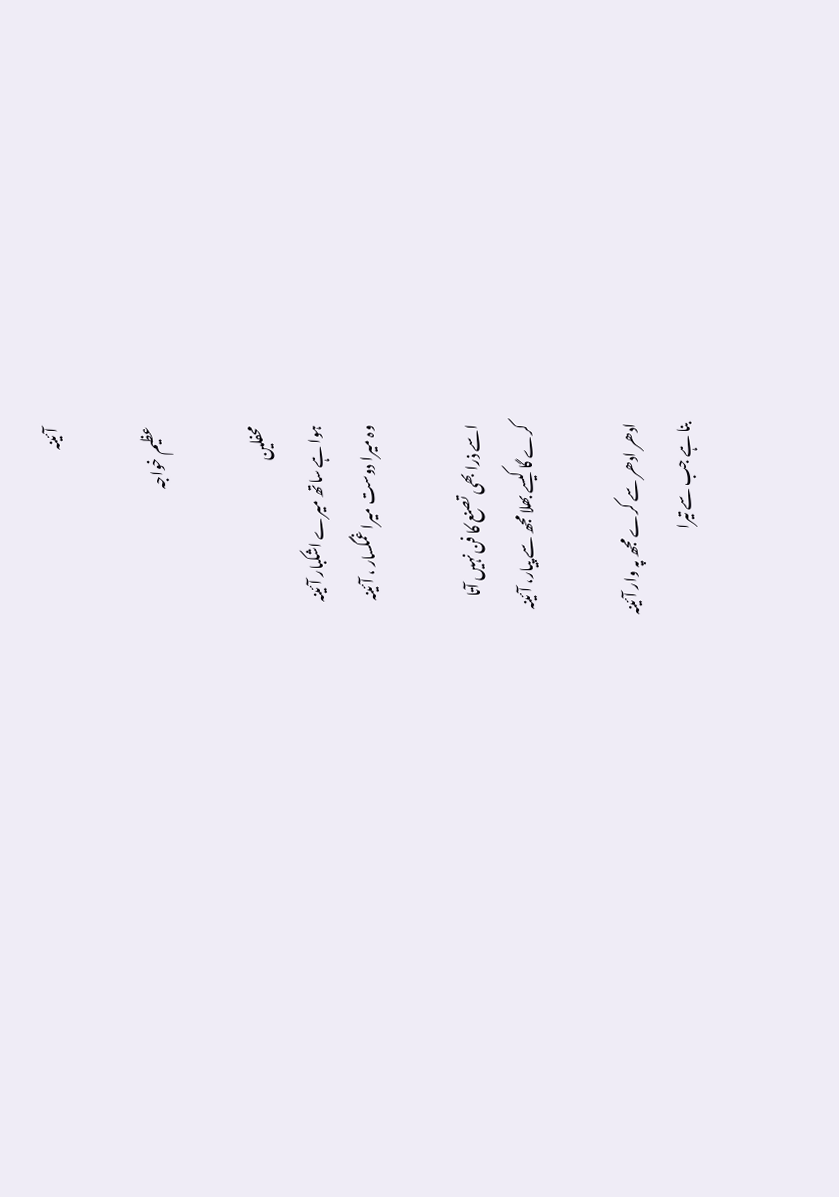آئینہ

عظیم خواجہ

محفلین
ہوا ہے ساتھ میرے اشکبار آئینہ
وہ میرا دوست میرا غمگسار ، آئینہ

اسے ذرا بھی تصنع کا فن نہیں آتا
کرے گا کیسے بھلا مجھ سے پیار، آئینہ

ادھر ادھر سے کرے مجھ پہ وار آئینہ
بنا ہے جب سے تیرا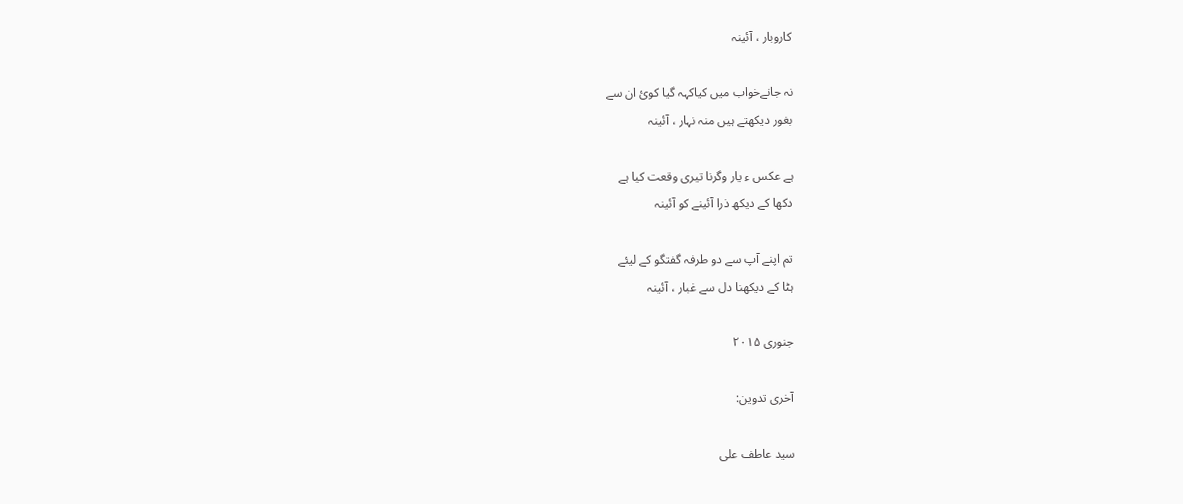کاروبار ، آئینہ

نہ جانےخواب میں کیاکہہ گیا کوئ ان سے
بغور دیکھتے ہیں منہ نہار ، آئينہ

ہے عکس ء یار وگرنا تیری وقعت کیا ہے
دکھا کے دیکھ ذرا آئینے کو آئینہ

تم اپنے آپ سے دو طرفہ گفتگو کے ليئے
ہٹا کے دیکھنا دل سے غبار ، آئينہ

جنوری ۲۰۱۵

آخری تدوین:

سید عاطف علی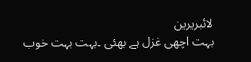لائبریرین
بہت اچھی غزل ہے بھئی ۔بہت بہت خوب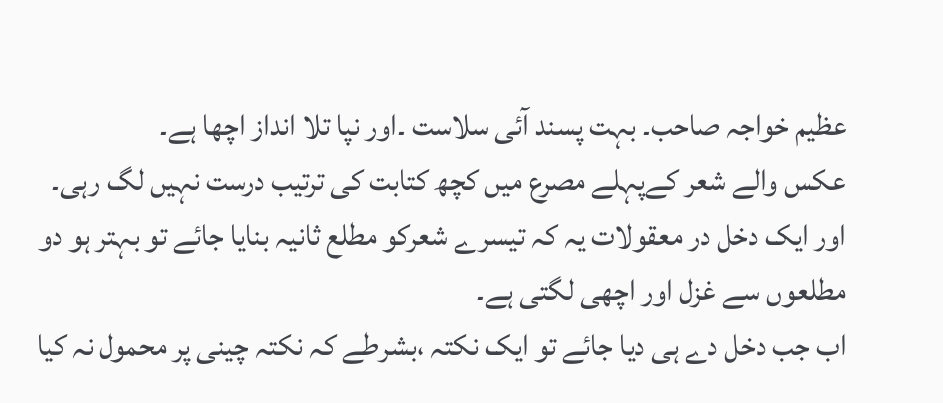عظیم خواجہ صاحب۔ بہت پسند آئی سلاست ۔اور نپا تلا انداز اچھا ہے۔
عکس والے شعر کےپہلے مصرع میں کچھ کتابت کی ترتیب درست نہیں لگ رہی۔
اور ایک دخل در معقولات یہ کہ تیسرے شعرکو مطلع ثانیہ بنایا جائے تو بہتر ہو دو مطلعوں سے غزل اور اچھی لگتی ہے۔
اب جب دخل دے ہی دیا جائے تو ایک نکتہ ،بشرطے کہ نکتہ چینی پر محمول نہ کیا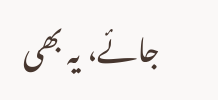جائے، یہ بھی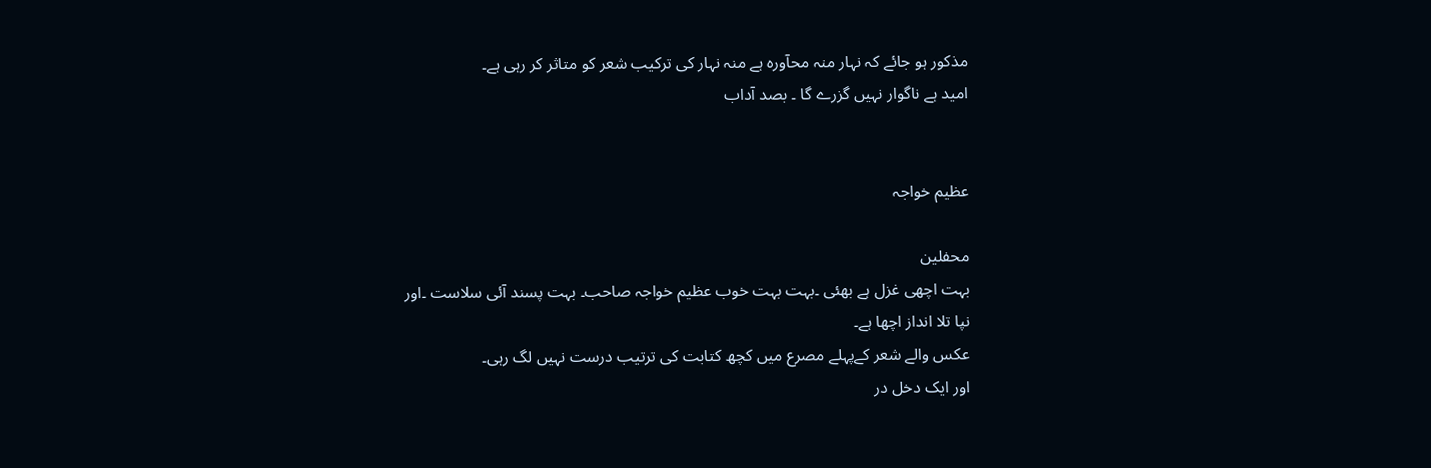مذکور ہو جائے کہ نہار منہ محآورہ ہے منہ نہار کی ترکیب شعر کو متاثر کر رہی ہے۔
امید ہے ناگوار نہیں گزرے گا ۔ بصد آداب


عظیم خواجہ

محفلین
بہت اچھی غزل ہے بھئی ۔بہت بہت خوب عظیم خواجہ صاحب۔ بہت پسند آئی سلاست ۔اور نپا تلا انداز اچھا ہے۔
عکس والے شعر کےپہلے مصرع میں کچھ کتابت کی ترتیب درست نہیں لگ رہی۔
اور ایک دخل در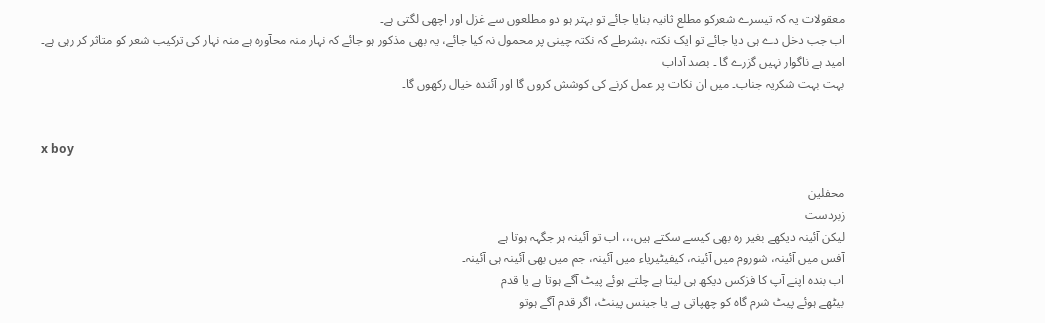معقولات یہ کہ تیسرے شعرکو مطلع ثانیہ بنایا جائے تو بہتر ہو دو مطلعوں سے غزل اور اچھی لگتی ہے۔
اب جب دخل دے ہی دیا جائے تو ایک نکتہ ،بشرطے کہ نکتہ چینی پر محمول نہ کیا جائے، یہ بھی مذکور ہو جائے کہ نہار منہ محآورہ ہے منہ نہار کی ترکیب شعر کو متاثر کر رہی ہے۔
امید ہے ناگوار نہیں گزرے گا ۔ بصد آداب
بہت بہت شکریہ جناب۔ میں ان نکات پر عمل کرنے کی کوشش کروں گا اور آئندہ خیال رکھوں گا۔


x boy

محفلین
زبردست
لیکن آئینہ دیکھے بغیر رہ بھی کیسے سکتے ہیں،،، اب تو آئینہ ہر جگہہ ہوتا ہے
آفس میں آئینہ، شوروم میں آئینہ، کیفیٹیریاء میں آئینہ، جم میں بھی آئینہ ہی آئینہ۔
اب بندہ اپنے آپ کا فزکس دیکھ ہی لیتا ہے چلتے ہوئے پیٹ آگے ہوتا ہے یا قدم
بیٹھے ہوئے پیٹ شرم گاہ کو چھپاتی ہے یا جینس پینٹ، اگر قدم آگے ہوتو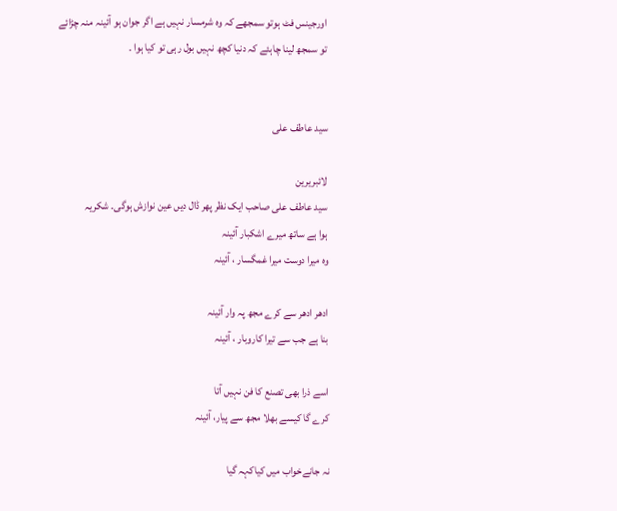اورجینس فٹ ہوتو سمجھے کہ وہ شرمسار نہیں ہے اگر جوان ہو آئینہ منہ چڑائے
تو سمجھ لینا چاہئے کہ دنیا کچھ نہیں بول رہی تو کیا ہوا ۔


سید عاطف علی

لائبریرین
سید عاطف علی صاحب ایک نظر پھر ڈال دیں عین نوازش ہوگی۔ شکریہ
ہوا ہے ساتھ میرے اشکبار آئینہ
وہ میرا دوست میرا غمگسار ، آئینہ

ادھر ادھر سے کرے مجھ پہ وار آئینہ
بنا ہے جب سے تیرا کاروبار ، آئینہ

اسے ذرا بھی تصنع کا فن نہیں آتا
کرے گا کیسے بھلا مجھ سے پیار، آئینہ

نہ جانےخواب میں کیاکہہ گیا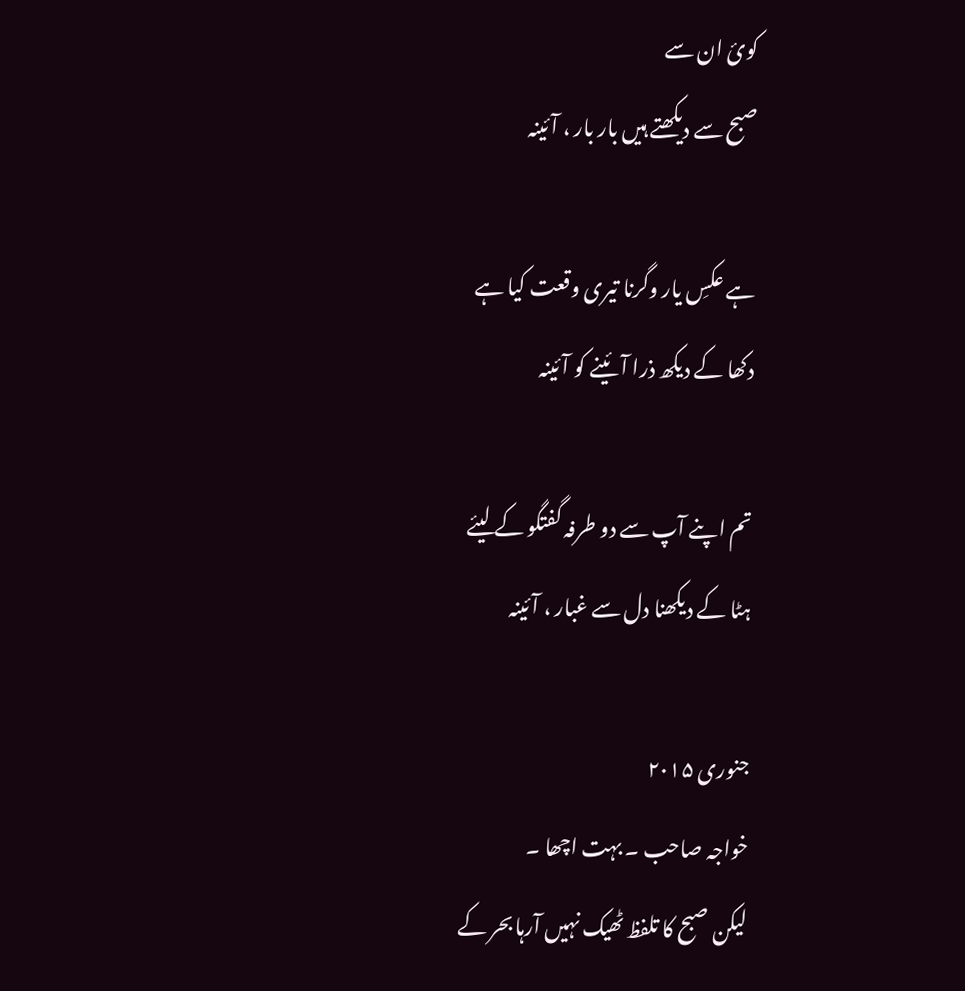کوئ ان سے
صبح سے دیکھتے ہیں بار بار ، آئينہ

ہے عکسِ یار وگرنا تیری وقعت کیا ہے
دکھا کے دیکھ ذرا آئینے کو آئینہ

تم اپنے آپ سے دو طرفہ گفتگو کے ليئے
ہٹا کے دیکھنا دل سے غبار ، آئينہ

جنوری ۲۰۱۵
خواجہ صاحب ۔ بہت اچھا ۔
لیکن صبح کا تلفظ ٹھیک نہیں آرہا بحر کے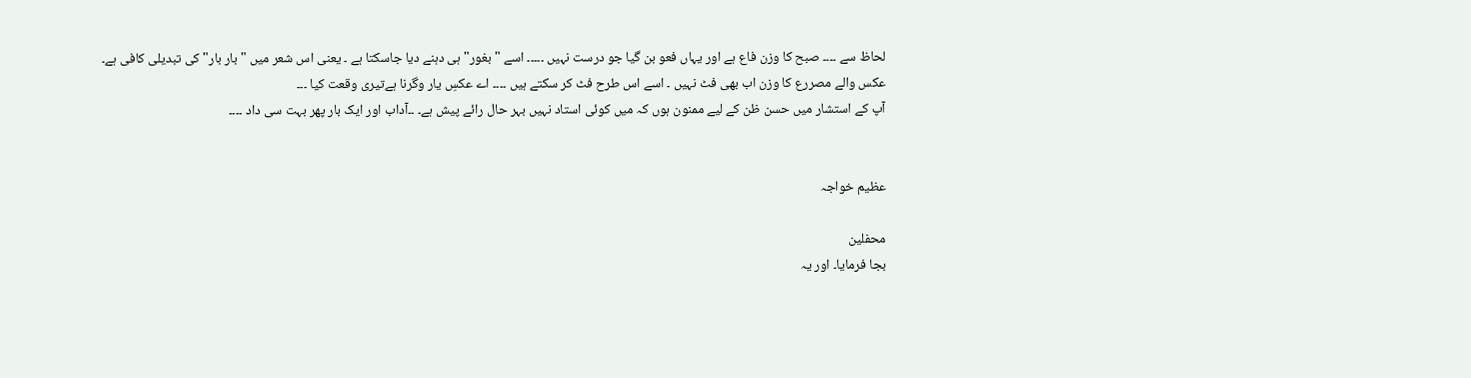لحاظ سے ۔۔۔۔ صبح کا وزن فاع ہے اور یہاں فعو بن گیا جو درست نہیں ۔۔۔۔۔ اسے "بغور" ہی دہنے دیا جاسکتا ہے ۔ یعنی اس شعر میں "بار بار" کی تبدیلی کافی ہے۔
عکس والے مصررع کا وزن اب بھی فٹ نہیں ۔ اسے اس طرح فٹ کر سکتے ہیں ۔۔۔۔ اے عکسِ یار وگرنا ہےتیری وقعت کیا ۔۔۔
آپ کے استشار میں حسن ظن کے لیے ممنون ہوں کہ میں کوئی استاد نہیں بہر حال رائے پیش ہے۔ ۔۔آداب اور ایک بار پھر بہت سی داد ۔۔۔۔


عظیم خواجہ

محفلین
بجا فرمایا۔ اور یہ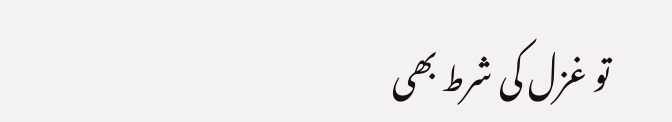تو غزل کی شرط بھی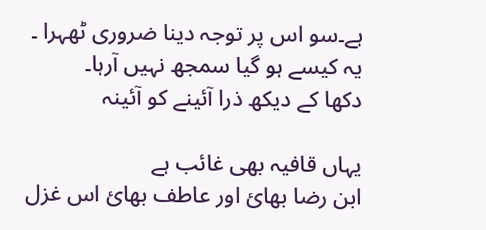ہے۔سو اس پر توجہ دینا ضروری ٹھہرا ۔
یہ کیسے ہو گیا سمجھ نہیں آرہا۔
دکھا کے دیکھ ذرا آئینے کو آئینہ

یہاں قافیہ بھی غائب ہے
ابن رضا بھائ اور عاطف بھائ اس غزل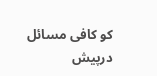کو کافی مسائل درپیش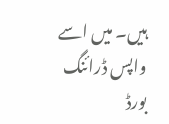ہیں۔ میں اسے واپس ڈرائنگ بورڈ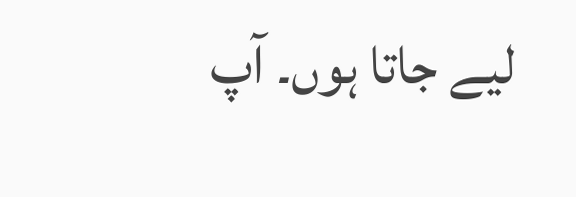لیے جاتا ہوں۔ آپ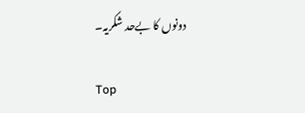دونوں کا بےحد شکریہ۔

Top